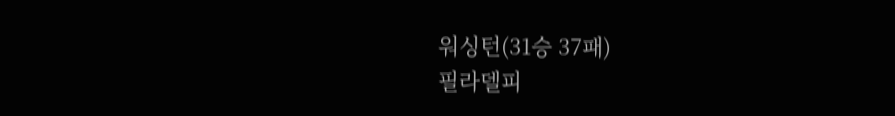워싱턴(31승 37패)
필라델피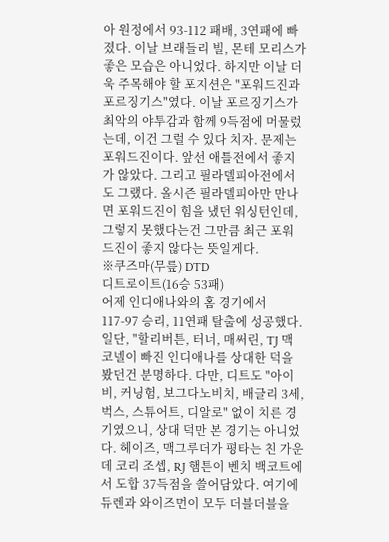아 원정에서 93-112 패배, 3연패에 빠졌다. 이날 브래들리 빌, 몬테 모리스가 좋은 모습은 아니었다. 하지만 이날 더욱 주목해야 할 포지션은 "포워드진과 포르징기스"였다. 이날 포르징기스가 최악의 야투감과 함께 9득점에 머물렀는데, 이건 그럴 수 있다 치자. 문제는 포워드진이다. 앞선 애틀전에서 좋지가 않았다. 그리고 필라델피아전에서도 그랬다. 올시즌 필라델피아만 만나면 포워드진이 힘을 냈던 워싱턴인데, 그렇지 못했다는건 그만큼 최근 포워드진이 좋지 않다는 뜻일게다.
※쿠즈마(무릎) DTD
디트로이트(16승 53패)
어제 인디애나와의 홈 경기에서 117-97 승리, 11연패 탈출에 성공했다. 일단, "할리버튼, 터너, 매써린, TJ 맥코넬이 빠진 인디애나를 상대한 덕을 봤던건 분명하다. 다만, 디트도 "아이비, 커닝험, 보그다노비치, 배글리 3세, 벅스, 스튜어트, 디알로" 없이 치른 경기였으니, 상대 덕만 본 경기는 아니었다. 헤이즈, 맥그루더가 평타는 친 가운데 코리 조셉, RJ 햄튼이 벤치 백코트에서 도합 37득점을 쓸어담았다. 여기에 듀렌과 와이즈먼이 모두 더블더블을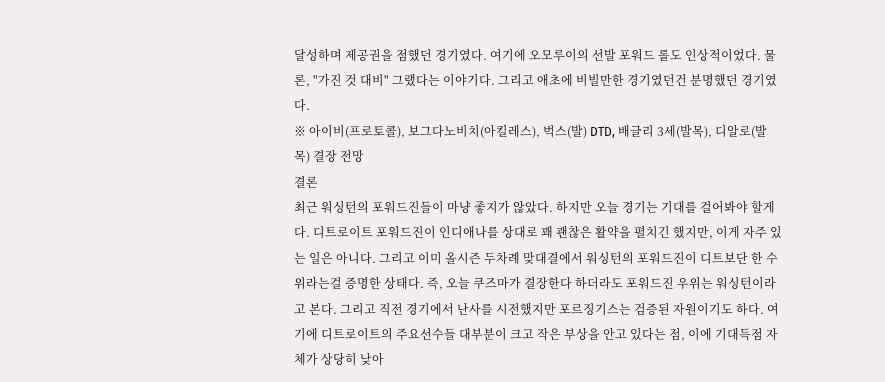달성하며 제공권을 점했던 경기였다. 여기에 오모루이의 선발 포워드 롤도 인상적이었다. 물론, "가진 것 대비" 그랬다는 이야기다. 그리고 애초에 비빌만한 경기였던건 분명했던 경기였다.
※ 아이비(프로토콜), 보그다노비치(아킬레스), 벅스(발) DTD, 배글리 3세(발목), 디알로(발목) 결장 전망
결론
최근 워싱턴의 포워드진들이 마냥 좋지가 않았다. 하지만 오늘 경기는 기대를 걸어봐야 할게다. 디트로이트 포워드진이 인디애나를 상대로 꽤 괜찮은 활약을 펼치긴 했지만, 이게 자주 있는 일은 아니다. 그리고 이미 올시즌 두차례 맞대결에서 워싱턴의 포워드진이 디트보단 한 수 위라는걸 증명한 상태다. 즉, 오늘 쿠즈마가 결장한다 하더라도 포워드진 우위는 워싱턴이라고 본다. 그리고 직전 경기에서 난사를 시전했지만 포르징기스는 검증된 자원이기도 하다. 여기에 디트로이트의 주요선수들 대부분이 크고 작은 부상을 안고 있다는 점, 이에 기대득점 자체가 상당히 낮아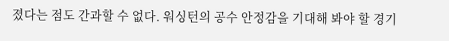졌다는 점도 간과할 수 없다. 워싱턴의 공수 안정감을 기대해 봐야 할 경기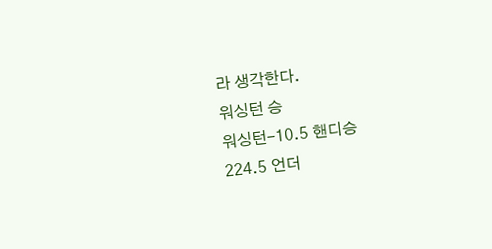라 생각한다.
워싱턴 승
워싱턴-10.5 핸디승
224.5 언더